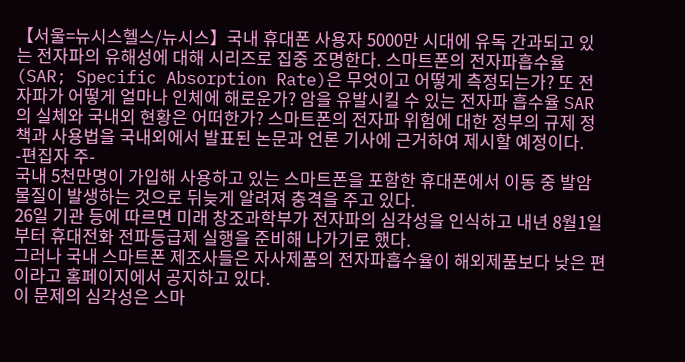【서울=뉴시스헬스/뉴시스】국내 휴대폰 사용자 5000만 시대에 유독 간과되고 있는 전자파의 유해성에 대해 시리즈로 집중 조명한다. 스마트폰의 전자파흡수율(SAR; Specific Absorption Rate)은 무엇이고 어떻게 측정되는가? 또 전자파가 어떻게 얼마나 인체에 해로운가? 암을 유발시킬 수 있는 전자파 흡수율 SAR의 실체와 국내외 현황은 어떠한가? 스마트폰의 전자파 위험에 대한 정부의 규제 정책과 사용법을 국내외에서 발표된 논문과 언론 기사에 근거하여 제시할 예정이다. -편집자 주-
국내 5천만명이 가입해 사용하고 있는 스마트폰을 포함한 휴대폰에서 이동 중 발암물질이 발생하는 것으로 뒤늦게 알려져 충격을 주고 있다.
26일 기관 등에 따르면 미래 창조과학부가 전자파의 심각성을 인식하고 내년 8월1일부터 휴대전화 전파등급제 실행을 준비해 나가기로 했다.
그러나 국내 스마트폰 제조사들은 자사제품의 전자파흡수율이 해외제품보다 낮은 편이라고 홈페이지에서 공지하고 있다.
이 문제의 심각성은 스마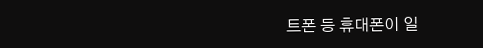트폰 등 휴대폰이 일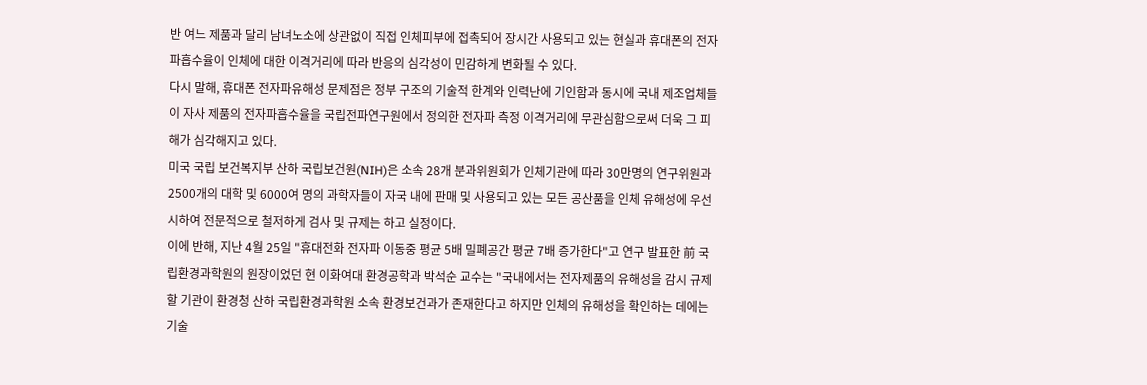반 여느 제품과 달리 남녀노소에 상관없이 직접 인체피부에 접촉되어 장시간 사용되고 있는 현실과 휴대폰의 전자파흡수율이 인체에 대한 이격거리에 따라 반응의 심각성이 민감하게 변화될 수 있다.
다시 말해, 휴대폰 전자파유해성 문제점은 정부 구조의 기술적 한계와 인력난에 기인함과 동시에 국내 제조업체들이 자사 제품의 전자파흡수율을 국립전파연구원에서 정의한 전자파 측정 이격거리에 무관심함으로써 더욱 그 피해가 심각해지고 있다.
미국 국립 보건복지부 산하 국립보건원(NIH)은 소속 28개 분과위원회가 인체기관에 따라 30만명의 연구위원과 2500개의 대학 및 6000여 명의 과학자들이 자국 내에 판매 및 사용되고 있는 모든 공산품을 인체 유해성에 우선시하여 전문적으로 철저하게 검사 및 규제는 하고 실정이다.
이에 반해, 지난 4월 25일 "휴대전화 전자파 이동중 평균 5배 밀폐공간 평균 7배 증가한다"고 연구 발표한 前 국립환경과학원의 원장이었던 현 이화여대 환경공학과 박석순 교수는 "국내에서는 전자제품의 유해성을 감시 규제할 기관이 환경청 산하 국립환경과학원 소속 환경보건과가 존재한다고 하지만 인체의 유해성을 확인하는 데에는 기술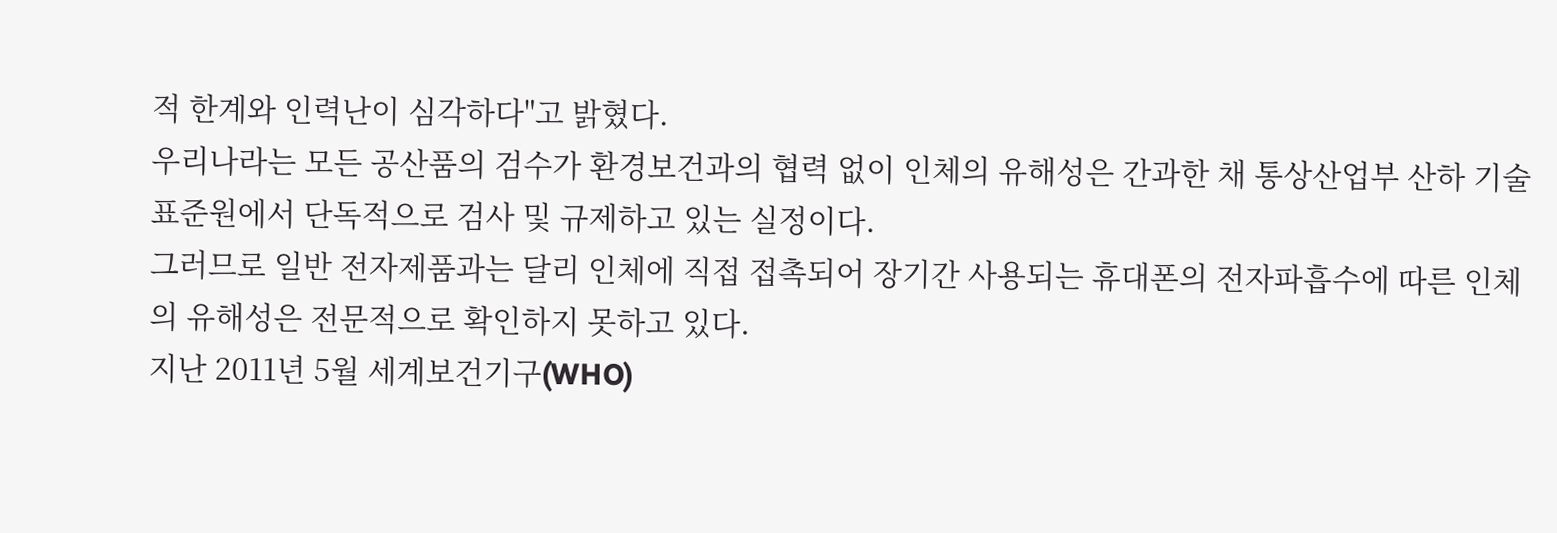적 한계와 인력난이 심각하다"고 밝혔다.
우리나라는 모든 공산품의 검수가 환경보건과의 협력 없이 인체의 유해성은 간과한 채 통상산업부 산하 기술표준원에서 단독적으로 검사 및 규제하고 있는 실정이다.
그러므로 일반 전자제품과는 달리 인체에 직접 접촉되어 장기간 사용되는 휴대폰의 전자파흡수에 따른 인체의 유해성은 전문적으로 확인하지 못하고 있다.
지난 2011년 5월 세계보건기구(WHO)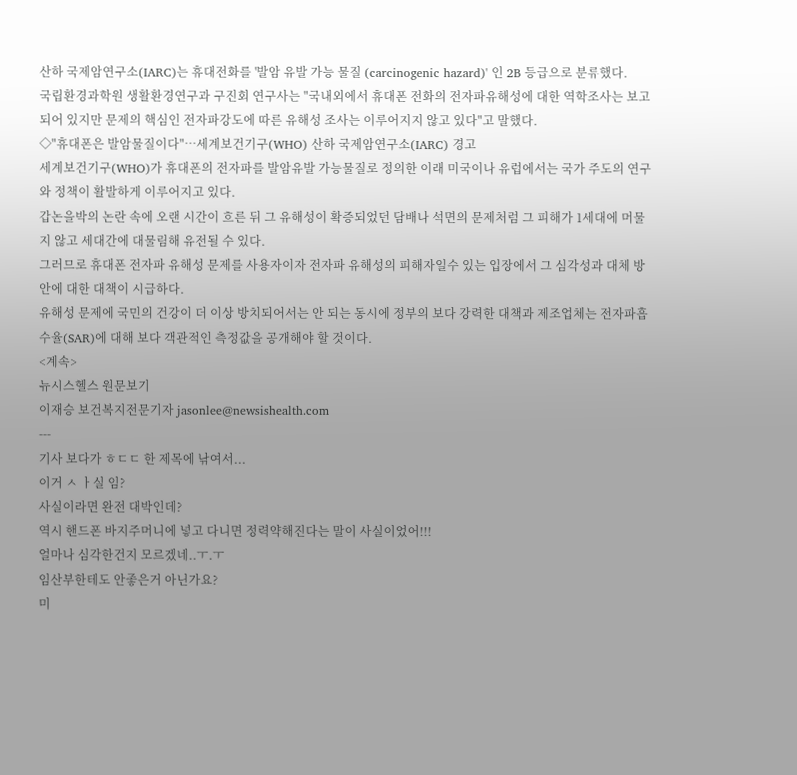산하 국제암연구소(IARC)는 휴대전화를 '발암 유발 가능 물질 (carcinogenic hazard)' 인 2B 등급으로 분류했다.
국립환경과학원 생활환경연구과 구진회 연구사는 "국내외에서 휴대폰 전화의 전자파유해성에 대한 역학조사는 보고되어 있지만 문제의 핵심인 전자파강도에 따른 유해성 조사는 이루어지지 않고 있다"고 말했다.
◇"휴대폰은 발암물질이다"…세계보건기구(WHO) 산하 국제암연구소(IARC) 경고
세계보건기구(WHO)가 휴대폰의 전자파를 발암유발 가능물질로 정의한 이래 미국이나 유럽에서는 국가 주도의 연구와 정책이 활발하게 이루어지고 있다.
갑논을박의 논란 속에 오랜 시간이 흐른 뒤 그 유해성이 확증되었던 담배나 석면의 문제처럼 그 피해가 1세대에 머물지 않고 세대간에 대물림해 유전될 수 있다.
그러므로 휴대폰 전자파 유해성 문제를 사용자이자 전자파 유해성의 피해자일수 있는 입장에서 그 심각성과 대체 방안에 대한 대책이 시급하다.
유해성 문제에 국민의 건강이 더 이상 방치되어서는 안 되는 동시에 정부의 보다 강력한 대책과 제조업체는 전자파흡수율(SAR)에 대해 보다 객관적인 측정값을 공개해야 할 것이다.
<계속>
뉴시스헬스 원문보기
이재승 보건복지전문기자 jasonlee@newsishealth.com
---
기사 보다가 ㅎㄷㄷ 한 제목에 낚여서...
이거 ㅅ ㅏ실 임?
사실이라면 완전 대박인데?
역시 핸드폰 바지주머니에 넣고 다니면 정력약해진다는 말이 사실이었어!!!
얼마나 심각한건지 모르겠네..ㅜ.ㅜ
임산부한테도 안좋은거 아닌가요?
미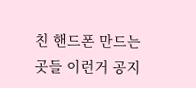친 핸드폰 만드는 곳들 이런거 공지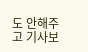도 안해주고 기사보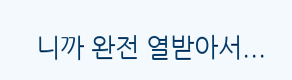니까 완전 열받아서...